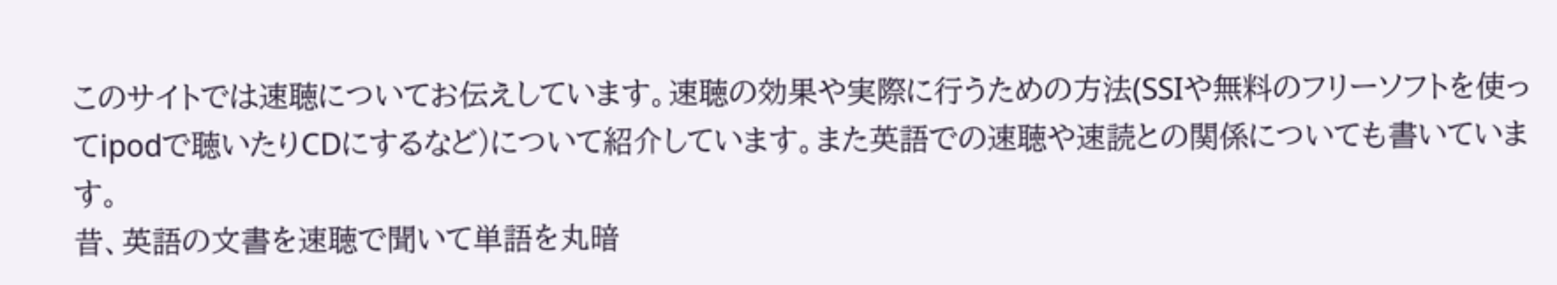このサイトでは速聴についてお伝えしています。速聴の効果や実際に行うための方法(SSIや無料のフリーソフトを使ってipodで聴いたりCDにするなど)について紹介しています。また英語での速聴や速読との関係についても書いています。
昔、英語の文書を速聴で聞いて単語を丸暗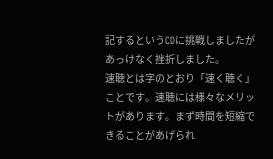記するというCDに挑戦しましたがあっけなく挫折しました。
速聴とは字のとおり「速く聴く」ことです。速聴には様々なメリットがあります。まず時間を短縮できることがあげられ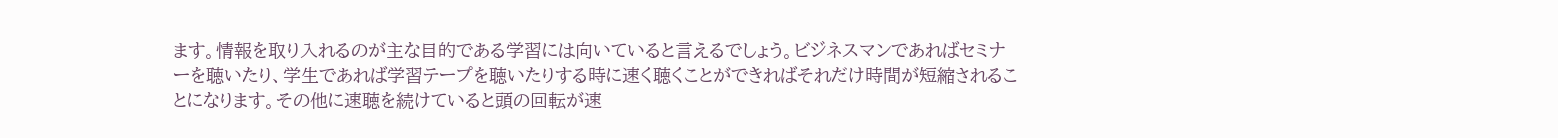ます。情報を取り入れるのが主な目的である学習には向いていると言えるでしょう。ビジネスマンであればセミナーを聴いたり、学生であれば学習テープを聴いたりする時に速く聴くことができればそれだけ時間が短縮されることになります。その他に速聴を続けていると頭の回転が速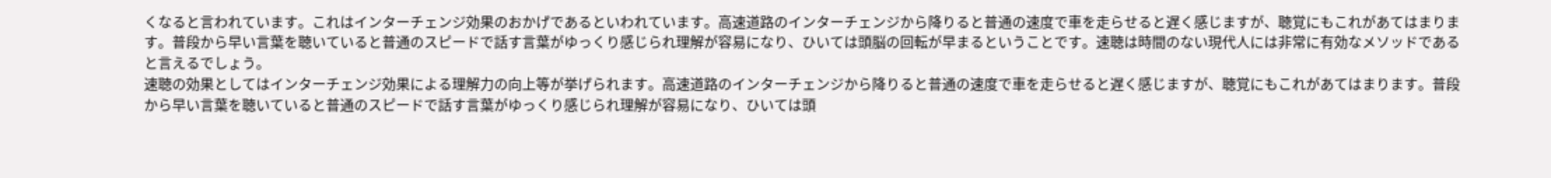くなると言われています。これはインターチェンジ効果のおかげであるといわれています。高速道路のインターチェンジから降りると普通の速度で車を走らせると遅く感じますが、聴覚にもこれがあてはまります。普段から早い言葉を聴いていると普通のスピードで話す言葉がゆっくり感じられ理解が容易になり、ひいては頭脳の回転が早まるということです。速聴は時間のない現代人には非常に有効なメソッドであると言えるでしょう。
速聴の効果としてはインターチェンジ効果による理解力の向上等が挙げられます。高速道路のインターチェンジから降りると普通の速度で車を走らせると遅く感じますが、聴覚にもこれがあてはまります。普段から早い言葉を聴いていると普通のスピードで話す言葉がゆっくり感じられ理解が容易になり、ひいては頭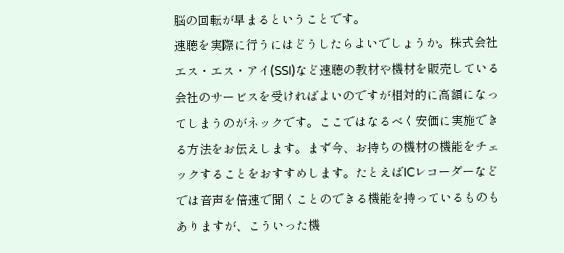脳の回転が早まるということです。
速聴を実際に行うにはどうしたらよいでしょうか。株式会社エス・エス・アイ(SSI)など速聴の教材や機材を販売している会社のサービスを受ければよいのですが相対的に高額になってしまうのがネックです。ここではなるべく安価に実施できる方法をお伝えします。まず今、お持ちの機材の機能をチェックすることをおすすめします。たとえばICレコーダーなどでは音声を倍速で聞くことのできる機能を持っているものもありますが、こういった機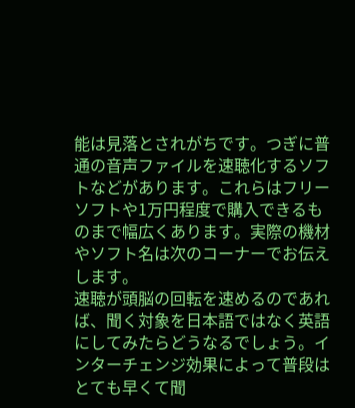能は見落とされがちです。つぎに普通の音声ファイルを速聴化するソフトなどがあります。これらはフリーソフトや1万円程度で購入できるものまで幅広くあります。実際の機材やソフト名は次のコーナーでお伝えします。
速聴が頭脳の回転を速めるのであれば、聞く対象を日本語ではなく英語にしてみたらどうなるでしょう。インターチェンジ効果によって普段はとても早くて聞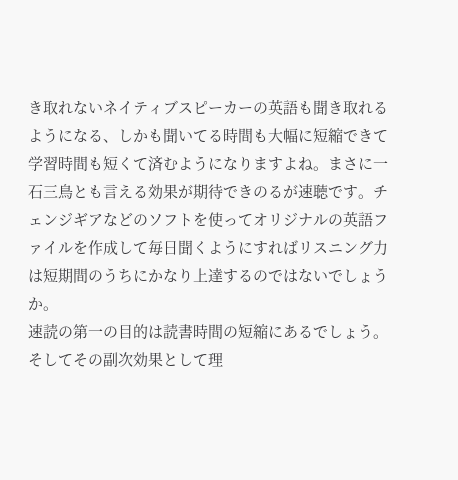き取れないネイティブスピーカーの英語も聞き取れるようになる、しかも聞いてる時間も大幅に短縮できて学習時間も短くて済むようになりますよね。まさに一石三鳥とも言える効果が期待できのるが速聴です。チェンジギアなどのソフトを使ってオリジナルの英語ファイルを作成して毎日聞くようにすればリスニング力は短期間のうちにかなり上達するのではないでしょうか。
速読の第一の目的は読書時間の短縮にあるでしょう。そしてその副次効果として理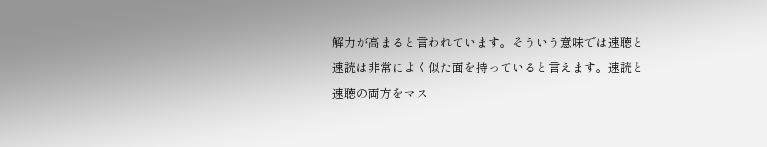解力が高まると言われています。そういう意味では速聴と速読は非常によく似た面を持っていると言えます。速読と速聴の両方をマス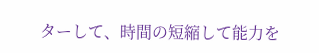ターして、時間の短縮して能力を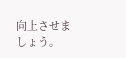向上させましょう。